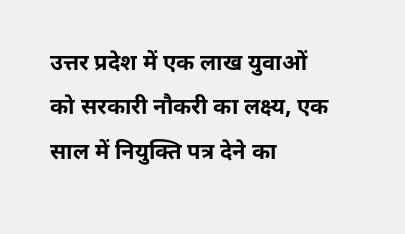उत्तर प्रदेश में एक लाख युवाओं को सरकारी नौकरी का लक्ष्य, एक साल में नियुक्ति पत्र देने का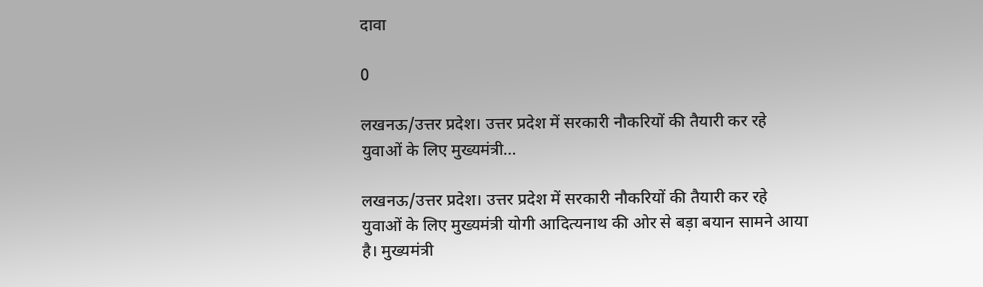दावा

0

लखनऊ/उत्तर प्रदेश। उत्तर प्रदेश में सरकारी नौकरियों की तैयारी कर रहे युवाओं के लिए मुख्यमंत्री…

लखनऊ/उत्तर प्रदेश। उत्तर प्रदेश में सरकारी नौकरियों की तैयारी कर रहे युवाओं के लिए मुख्यमंत्री योगी आदित्यनाथ की ओर से बड़ा बयान सामने आया है। मुख्यमंत्री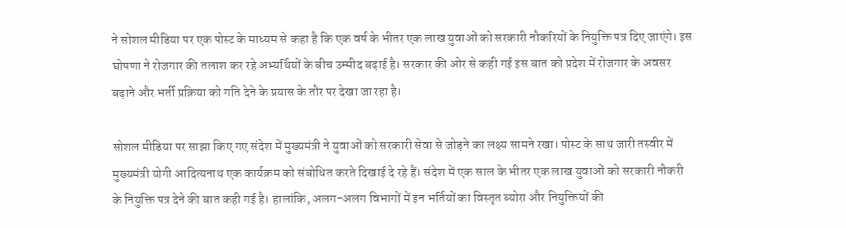ने सोशल मीडिया पर एक पोस्ट के माध्यम से कहा है कि एक वर्ष के भीतर एक लाख युवाओं को सरकारी नौकरियों के नियुक्ति पत्र दिए जाएंगे। इस घोषणा ने रोजगार की तलाश कर रहे अभ्यर्थियों के बीच उम्मीद बढ़ाई है। सरकार की ओर से कही गई इस बात को प्रदेश में रोजगार के अवसर बढ़ाने और भर्ती प्रक्रिया को गति देने के प्रयास के तौर पर देखा जा रहा है।

सोशल मीडिया पर साझा किए गए संदेश में मुख्यमंत्री ने युवाओं को सरकारी सेवा से जोड़ने का लक्ष्य सामने रखा। पोस्ट के साथ जारी तस्वीर में मुख्यमंत्री योगी आदित्यनाथ एक कार्यक्रम को संबोधित करते दिखाई दे रहे हैं। संदेश में एक साल के भीतर एक लाख युवाओं को सरकारी नौकरी के नियुक्ति पत्र देने की बात कही गई है। हालांकि, अलग-अलग विभागों में इन भर्तियों का विस्तृत ब्योरा और नियुक्तियों की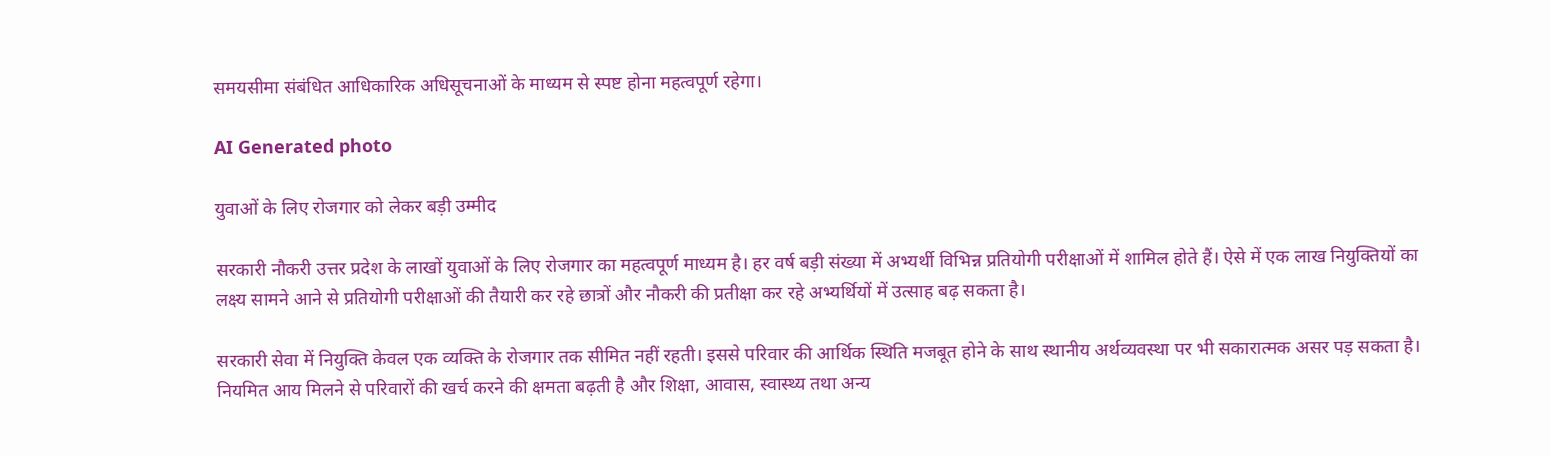समयसीमा संबंधित आधिकारिक अधिसूचनाओं के माध्यम से स्पष्ट होना महत्वपूर्ण रहेगा।

AI Generated photo

युवाओं के लिए रोजगार को लेकर बड़ी उम्मीद

सरकारी नौकरी उत्तर प्रदेश के लाखों युवाओं के लिए रोजगार का महत्वपूर्ण माध्यम है। हर वर्ष बड़ी संख्या में अभ्यर्थी विभिन्न प्रतियोगी परीक्षाओं में शामिल होते हैं। ऐसे में एक लाख नियुक्तियों का लक्ष्य सामने आने से प्रतियोगी परीक्षाओं की तैयारी कर रहे छात्रों और नौकरी की प्रतीक्षा कर रहे अभ्यर्थियों में उत्साह बढ़ सकता है।

सरकारी सेवा में नियुक्ति केवल एक व्यक्ति के रोजगार तक सीमित नहीं रहती। इससे परिवार की आर्थिक स्थिति मजबूत होने के साथ स्थानीय अर्थव्यवस्था पर भी सकारात्मक असर पड़ सकता है। नियमित आय मिलने से परिवारों की खर्च करने की क्षमता बढ़ती है और शिक्षा, आवास, स्वास्थ्य तथा अन्य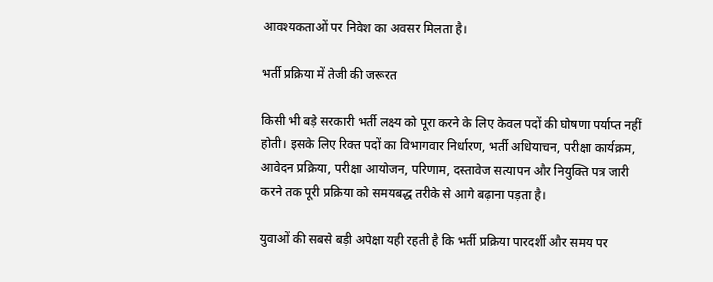आवश्यकताओं पर निवेश का अवसर मिलता है।

भर्ती प्रक्रिया में तेजी की जरूरत

किसी भी बड़े सरकारी भर्ती लक्ष्य को पूरा करने के लिए केवल पदों की घोषणा पर्याप्त नहीं होती। इसके लिए रिक्त पदों का विभागवार निर्धारण, भर्ती अधियाचन, परीक्षा कार्यक्रम, आवेदन प्रक्रिया, परीक्षा आयोजन, परिणाम, दस्तावेज सत्यापन और नियुक्ति पत्र जारी करने तक पूरी प्रक्रिया को समयबद्ध तरीके से आगे बढ़ाना पड़ता है।

युवाओं की सबसे बड़ी अपेक्षा यही रहती है कि भर्ती प्रक्रिया पारदर्शी और समय पर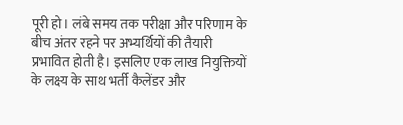पूरी हो। लंबे समय तक परीक्षा और परिणाम के बीच अंतर रहने पर अभ्यर्थियों की तैयारी प्रभावित होती है। इसलिए एक लाख नियुक्तियों के लक्ष्य के साथ भर्ती कैलेंडर और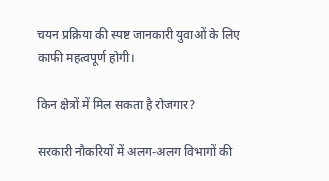चयन प्रक्रिया की स्पष्ट जानकारी युवाओं के लिए काफी महत्वपूर्ण होगी।

किन क्षेत्रों में मिल सकता है रोजगार?

सरकारी नौकरियों में अलग-अलग विभागों की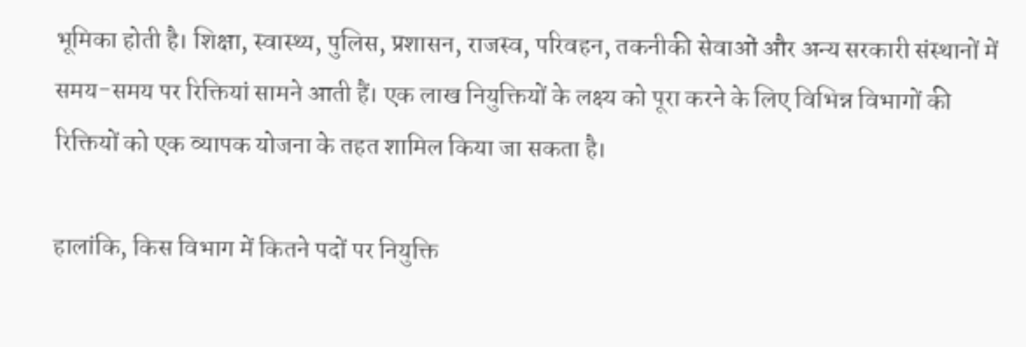भूमिका होती है। शिक्षा, स्वास्थ्य, पुलिस, प्रशासन, राजस्व, परिवहन, तकनीकी सेवाओं और अन्य सरकारी संस्थानों में समय-समय पर रिक्तियां सामने आती हैं। एक लाख नियुक्तियों के लक्ष्य को पूरा करने के लिए विभिन्न विभागों की रिक्तियों को एक व्यापक योजना के तहत शामिल किया जा सकता है।

हालांकि, किस विभाग में कितने पदों पर नियुक्ति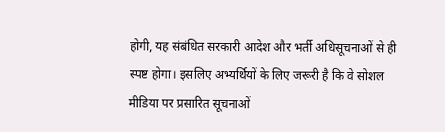होगी, यह संबंधित सरकारी आदेश और भर्ती अधिसूचनाओं से ही स्पष्ट होगा। इसलिए अभ्यर्थियों के लिए जरूरी है कि वे सोशल मीडिया पर प्रसारित सूचनाओं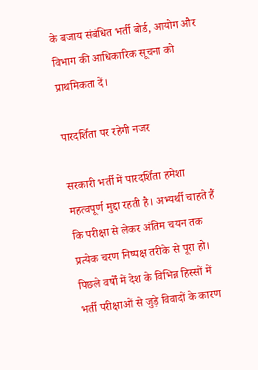के बजाय संबंधित भर्ती बोर्ड, आयोग और विभाग की आधिकारिक सूचना को प्राथमिकता दें।

पारदर्शिता पर रहेगी नजर

सरकारी भर्ती में पारदर्शिता हमेशा महत्वपूर्ण मुद्दा रहती है। अभ्यर्थी चाहते हैं कि परीक्षा से लेकर अंतिम चयन तक प्रत्येक चरण निष्पक्ष तरीके से पूरा हो। पिछले वर्षों में देश के विभिन्न हिस्सों में भर्ती परीक्षाओं से जुड़े विवादों के कारण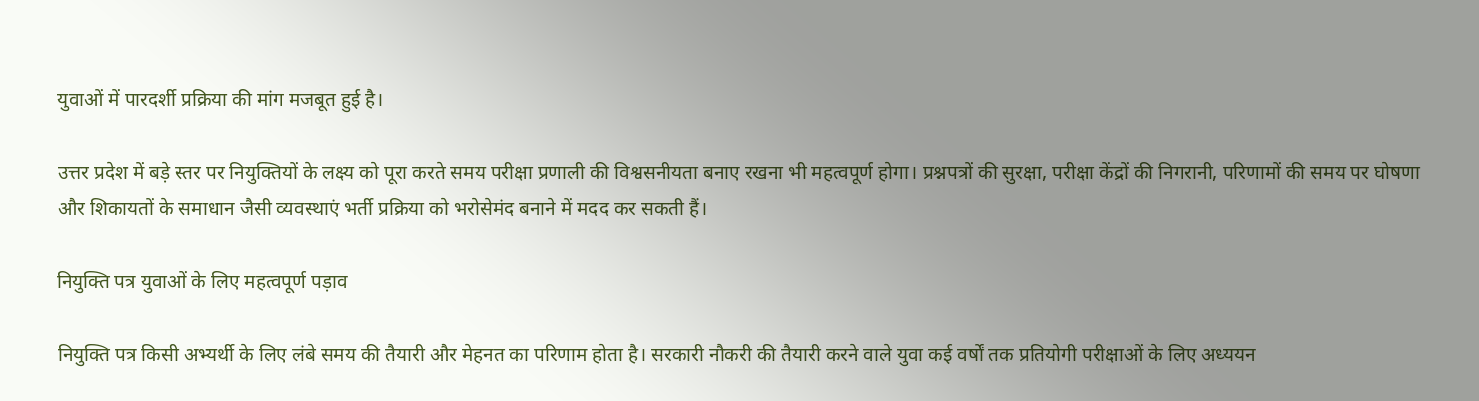युवाओं में पारदर्शी प्रक्रिया की मांग मजबूत हुई है।

उत्तर प्रदेश में बड़े स्तर पर नियुक्तियों के लक्ष्य को पूरा करते समय परीक्षा प्रणाली की विश्वसनीयता बनाए रखना भी महत्वपूर्ण होगा। प्रश्नपत्रों की सुरक्षा, परीक्षा केंद्रों की निगरानी, परिणामों की समय पर घोषणा और शिकायतों के समाधान जैसी व्यवस्थाएं भर्ती प्रक्रिया को भरोसेमंद बनाने में मदद कर सकती हैं।

नियुक्ति पत्र युवाओं के लिए महत्वपूर्ण पड़ाव

नियुक्ति पत्र किसी अभ्यर्थी के लिए लंबे समय की तैयारी और मेहनत का परिणाम होता है। सरकारी नौकरी की तैयारी करने वाले युवा कई वर्षों तक प्रतियोगी परीक्षाओं के लिए अध्ययन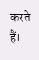करते हैं।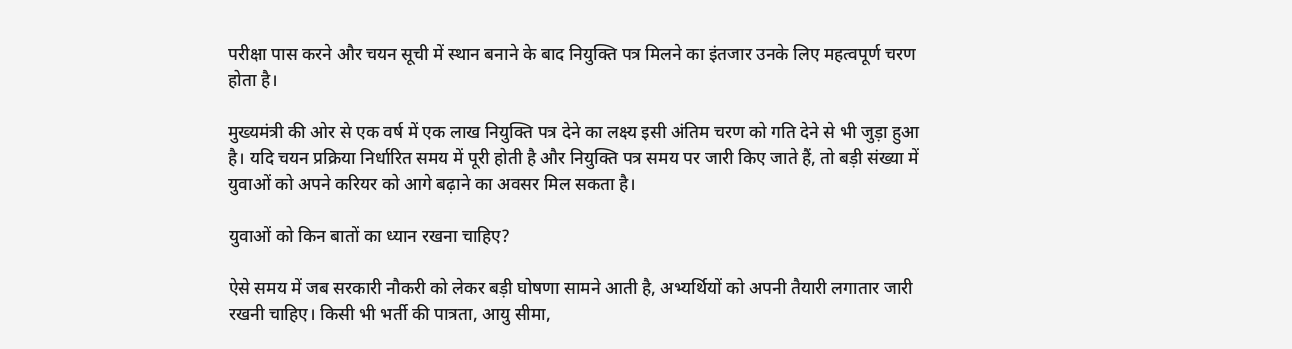परीक्षा पास करने और चयन सूची में स्थान बनाने के बाद नियुक्ति पत्र मिलने का इंतजार उनके लिए महत्वपूर्ण चरण होता है।

मुख्यमंत्री की ओर से एक वर्ष में एक लाख नियुक्ति पत्र देने का लक्ष्य इसी अंतिम चरण को गति देने से भी जुड़ा हुआ है। यदि चयन प्रक्रिया निर्धारित समय में पूरी होती है और नियुक्ति पत्र समय पर जारी किए जाते हैं, तो बड़ी संख्या में युवाओं को अपने करियर को आगे बढ़ाने का अवसर मिल सकता है।

युवाओं को किन बातों का ध्यान रखना चाहिए?

ऐसे समय में जब सरकारी नौकरी को लेकर बड़ी घोषणा सामने आती है, अभ्यर्थियों को अपनी तैयारी लगातार जारी रखनी चाहिए। किसी भी भर्ती की पात्रता, आयु सीमा,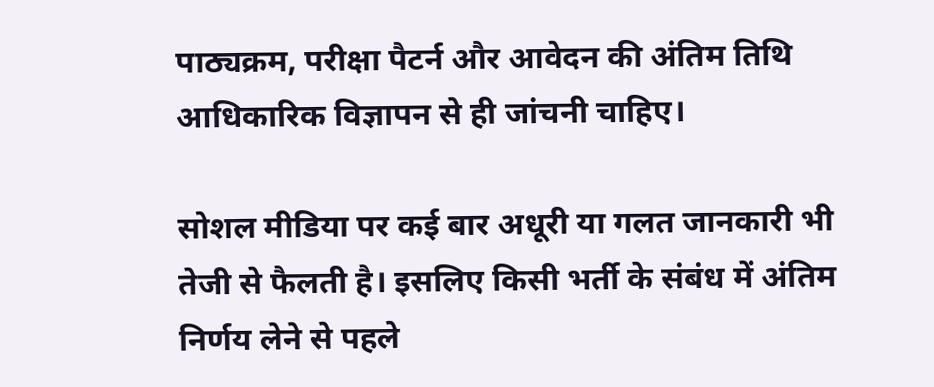पाठ्यक्रम, परीक्षा पैटर्न और आवेदन की अंतिम तिथि आधिकारिक विज्ञापन से ही जांचनी चाहिए।

सोशल मीडिया पर कई बार अधूरी या गलत जानकारी भी तेजी से फैलती है। इसलिए किसी भर्ती के संबंध में अंतिम निर्णय लेने से पहले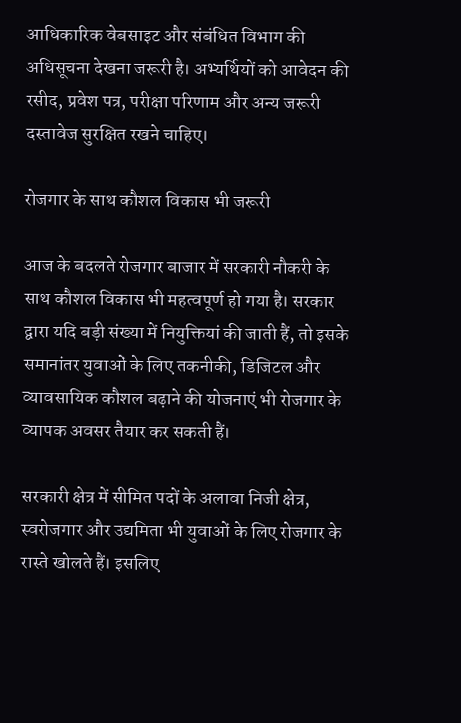आधिकारिक वेबसाइट और संबंधित विभाग की अधिसूचना देखना जरूरी है। अभ्यर्थियों को आवेदन की रसीद, प्रवेश पत्र, परीक्षा परिणाम और अन्य जरूरी दस्तावेज सुरक्षित रखने चाहिए।

रोजगार के साथ कौशल विकास भी जरूरी

आज के बदलते रोजगार बाजार में सरकारी नौकरी के साथ कौशल विकास भी महत्वपूर्ण हो गया है। सरकार द्वारा यदि बड़ी संख्या में नियुक्तियां की जाती हैं, तो इसके समानांतर युवाओं के लिए तकनीकी, डिजिटल और व्यावसायिक कौशल बढ़ाने की योजनाएं भी रोजगार के व्यापक अवसर तैयार कर सकती हैं।

सरकारी क्षेत्र में सीमित पदों के अलावा निजी क्षेत्र, स्वरोजगार और उद्यमिता भी युवाओं के लिए रोजगार के रास्ते खोलते हैं। इसलिए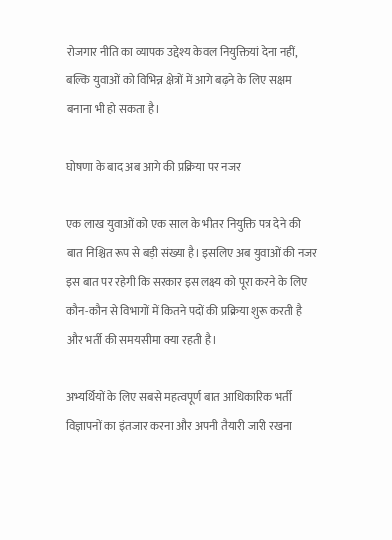रोजगार नीति का व्यापक उद्देश्य केवल नियुक्तियां देना नहीं, बल्कि युवाओं को विभिन्न क्षेत्रों में आगे बढ़ने के लिए सक्षम बनाना भी हो सकता है।

घोषणा के बाद अब आगे की प्रक्रिया पर नजर

एक लाख युवाओं को एक साल के भीतर नियुक्ति पत्र देने की बात निश्चित रूप से बड़ी संख्या है। इसलिए अब युवाओं की नजर इस बात पर रहेगी कि सरकार इस लक्ष्य को पूरा करने के लिए कौन-कौन से विभागों में कितने पदों की प्रक्रिया शुरू करती है और भर्ती की समयसीमा क्या रहती है।

अभ्यर्थियों के लिए सबसे महत्वपूर्ण बात आधिकारिक भर्ती विज्ञापनों का इंतजार करना और अपनी तैयारी जारी रखना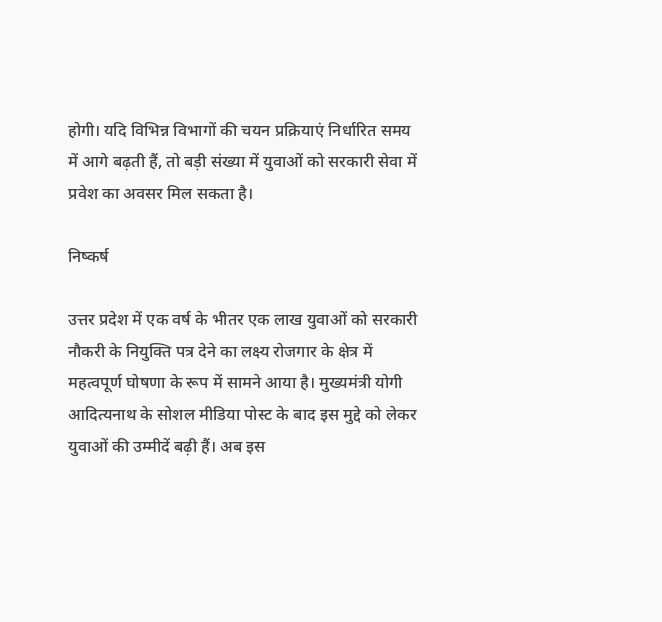होगी। यदि विभिन्न विभागों की चयन प्रक्रियाएं निर्धारित समय में आगे बढ़ती हैं, तो बड़ी संख्या में युवाओं को सरकारी सेवा में प्रवेश का अवसर मिल सकता है।

निष्कर्ष

उत्तर प्रदेश में एक वर्ष के भीतर एक लाख युवाओं को सरकारी नौकरी के नियुक्ति पत्र देने का लक्ष्य रोजगार के क्षेत्र में महत्वपूर्ण घोषणा के रूप में सामने आया है। मुख्यमंत्री योगी आदित्यनाथ के सोशल मीडिया पोस्ट के बाद इस मुद्दे को लेकर युवाओं की उम्मीदें बढ़ी हैं। अब इस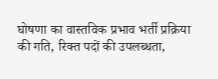घोषणा का वास्तविक प्रभाव भर्ती प्रक्रिया की गति, रिक्त पदों की उपलब्धता,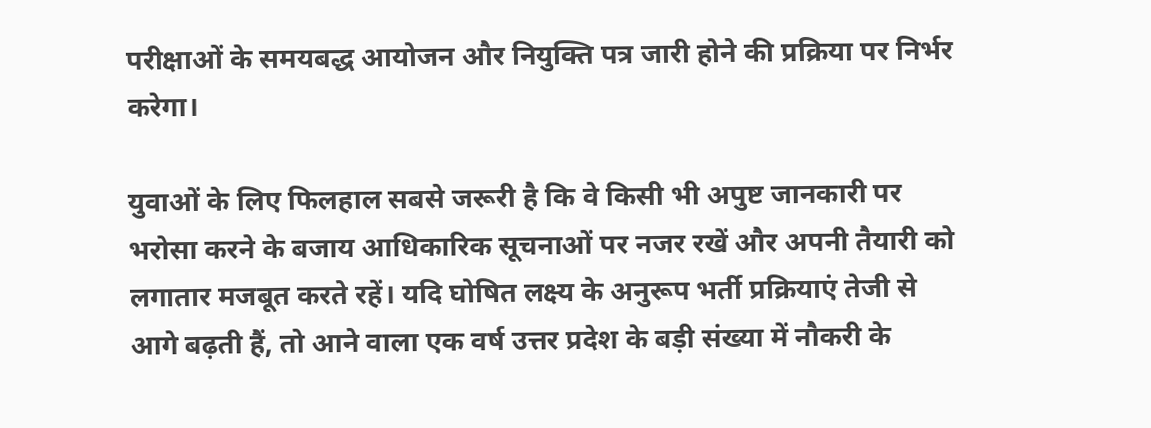परीक्षाओं के समयबद्ध आयोजन और नियुक्ति पत्र जारी होने की प्रक्रिया पर निर्भर करेगा।

युवाओं के लिए फिलहाल सबसे जरूरी है कि वे किसी भी अपुष्ट जानकारी पर भरोसा करने के बजाय आधिकारिक सूचनाओं पर नजर रखें और अपनी तैयारी को लगातार मजबूत करते रहें। यदि घोषित लक्ष्य के अनुरूप भर्ती प्रक्रियाएं तेजी से आगे बढ़ती हैं, तो आने वाला एक वर्ष उत्तर प्रदेश के बड़ी संख्या में नौकरी के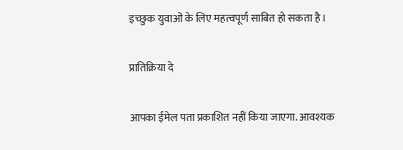इच्छुक युवाओं के लिए महत्वपूर्ण साबित हो सकता है।

प्रातिक्रिया दे

आपका ईमेल पता प्रकाशित नहीं किया जाएगा. आवश्यक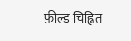फ़ील्ड चिह्नित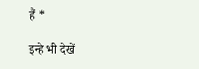हैं *

इन्हे भी देखें